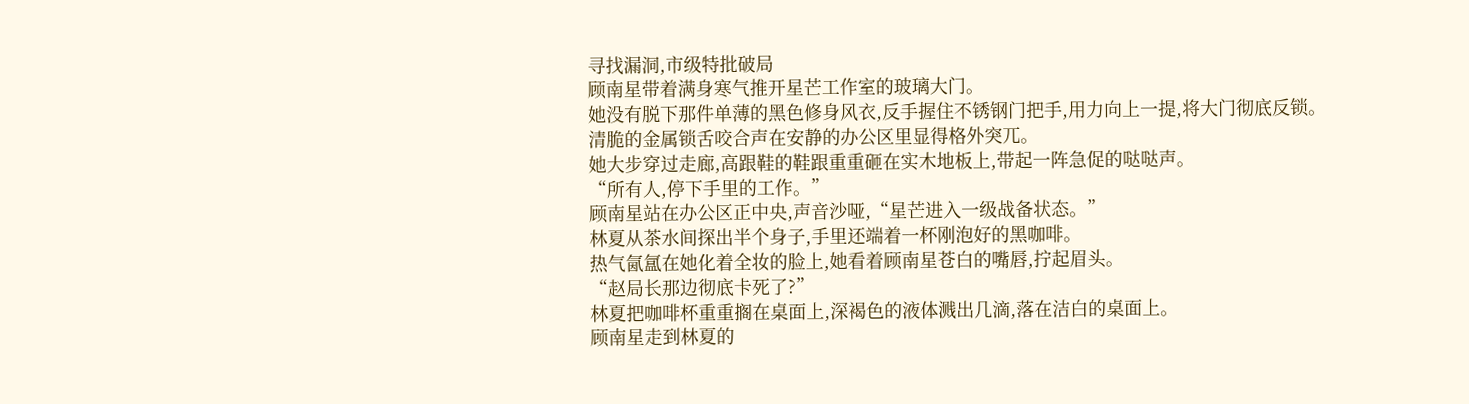寻找漏洞,市级特批破局
顾南星带着满身寒气推开星芒工作室的玻璃大门。
她没有脱下那件单薄的黑色修身风衣,反手握住不锈钢门把手,用力向上一提,将大门彻底反锁。
清脆的金属锁舌咬合声在安静的办公区里显得格外突兀。
她大步穿过走廊,高跟鞋的鞋跟重重砸在实木地板上,带起一阵急促的哒哒声。
“所有人,停下手里的工作。”
顾南星站在办公区正中央,声音沙哑,“星芒进入一级战备状态。”
林夏从茶水间探出半个身子,手里还端着一杯刚泡好的黑咖啡。
热气氤氲在她化着全妆的脸上,她看着顾南星苍白的嘴唇,拧起眉头。
“赵局长那边彻底卡死了?”
林夏把咖啡杯重重搁在桌面上,深褐色的液体溅出几滴,落在洁白的桌面上。
顾南星走到林夏的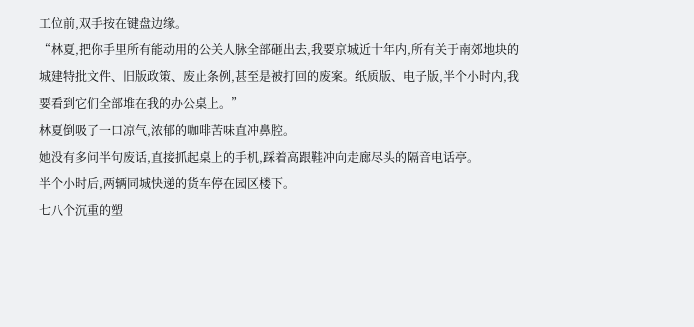工位前,双手按在键盘边缘。
“林夏,把你手里所有能动用的公关人脉全部砸出去,我要京城近十年内,所有关于南郊地块的城建特批文件、旧版政策、废止条例,甚至是被打回的废案。纸质版、电子版,半个小时内,我要看到它们全部堆在我的办公桌上。”
林夏倒吸了一口凉气,浓郁的咖啡苦味直冲鼻腔。
她没有多问半句废话,直接抓起桌上的手机,踩着高跟鞋冲向走廊尽头的隔音电话亭。
半个小时后,两辆同城快递的货车停在园区楼下。
七八个沉重的塑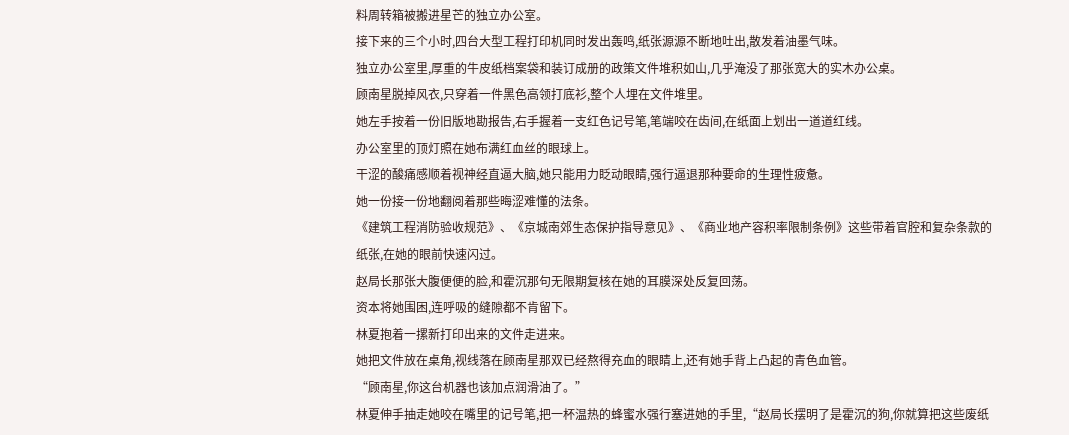料周转箱被搬进星芒的独立办公室。
接下来的三个小时,四台大型工程打印机同时发出轰鸣,纸张源源不断地吐出,散发着油墨气味。
独立办公室里,厚重的牛皮纸档案袋和装订成册的政策文件堆积如山,几乎淹没了那张宽大的实木办公桌。
顾南星脱掉风衣,只穿着一件黑色高领打底衫,整个人埋在文件堆里。
她左手按着一份旧版地勘报告,右手握着一支红色记号笔,笔端咬在齿间,在纸面上划出一道道红线。
办公室里的顶灯照在她布满红血丝的眼球上。
干涩的酸痛感顺着视神经直逼大脑,她只能用力眨动眼睛,强行逼退那种要命的生理性疲惫。
她一份接一份地翻阅着那些晦涩难懂的法条。
《建筑工程消防验收规范》、《京城南郊生态保护指导意见》、《商业地产容积率限制条例》这些带着官腔和复杂条款的纸张,在她的眼前快速闪过。
赵局长那张大腹便便的脸,和霍沉那句无限期复核在她的耳膜深处反复回荡。
资本将她围困,连呼吸的缝隙都不肯留下。
林夏抱着一摞新打印出来的文件走进来。
她把文件放在桌角,视线落在顾南星那双已经熬得充血的眼睛上,还有她手背上凸起的青色血管。
“顾南星,你这台机器也该加点润滑油了。”
林夏伸手抽走她咬在嘴里的记号笔,把一杯温热的蜂蜜水强行塞进她的手里,“赵局长摆明了是霍沉的狗,你就算把这些废纸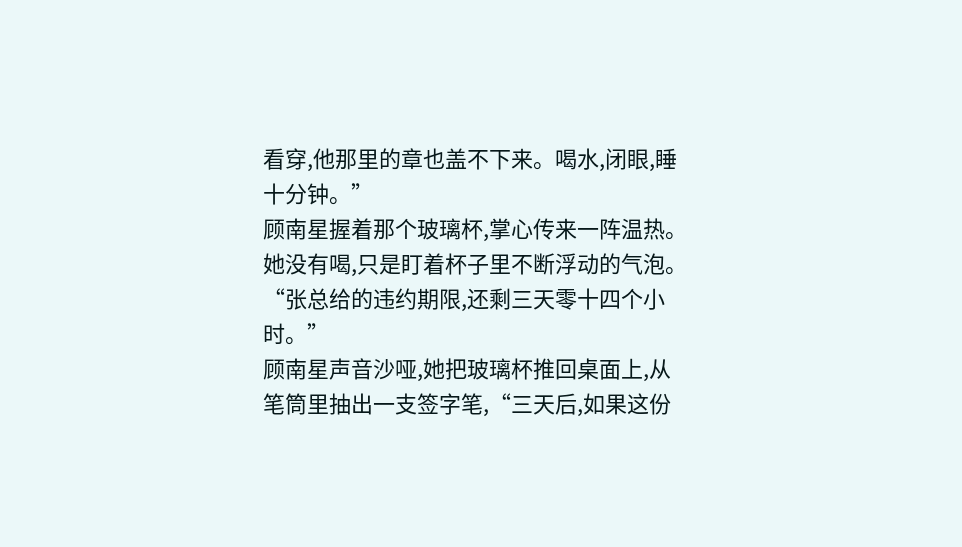看穿,他那里的章也盖不下来。喝水,闭眼,睡十分钟。”
顾南星握着那个玻璃杯,掌心传来一阵温热。
她没有喝,只是盯着杯子里不断浮动的气泡。
“张总给的违约期限,还剩三天零十四个小时。”
顾南星声音沙哑,她把玻璃杯推回桌面上,从笔筒里抽出一支签字笔,“三天后,如果这份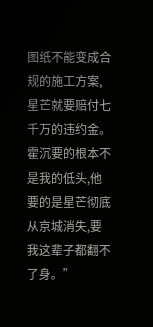图纸不能变成合规的施工方案,星芒就要赔付七千万的违约金。霍沉要的根本不是我的低头,他要的是星芒彻底从京城消失,要我这辈子都翻不了身。”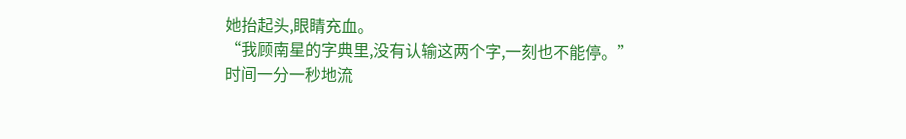她抬起头,眼睛充血。
“我顾南星的字典里,没有认输这两个字,一刻也不能停。”
时间一分一秒地流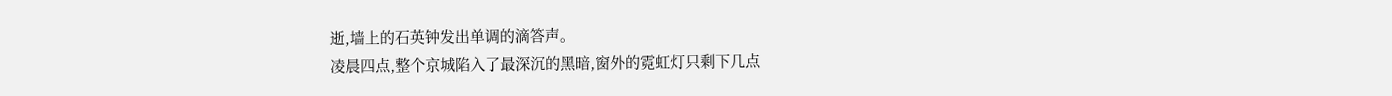逝,墙上的石英钟发出单调的滴答声。
凌晨四点,整个京城陷入了最深沉的黑暗,窗外的霓虹灯只剩下几点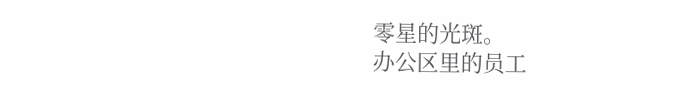零星的光斑。
办公区里的员工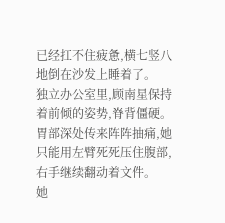已经扛不住疲惫,横七竖八地倒在沙发上睡着了。
独立办公室里,顾南星保持着前倾的姿势,脊背僵硬。
胃部深处传来阵阵抽痛,她只能用左臂死死压住腹部,右手继续翻动着文件。
她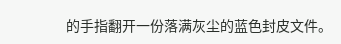的手指翻开一份落满灰尘的蓝色封皮文件。